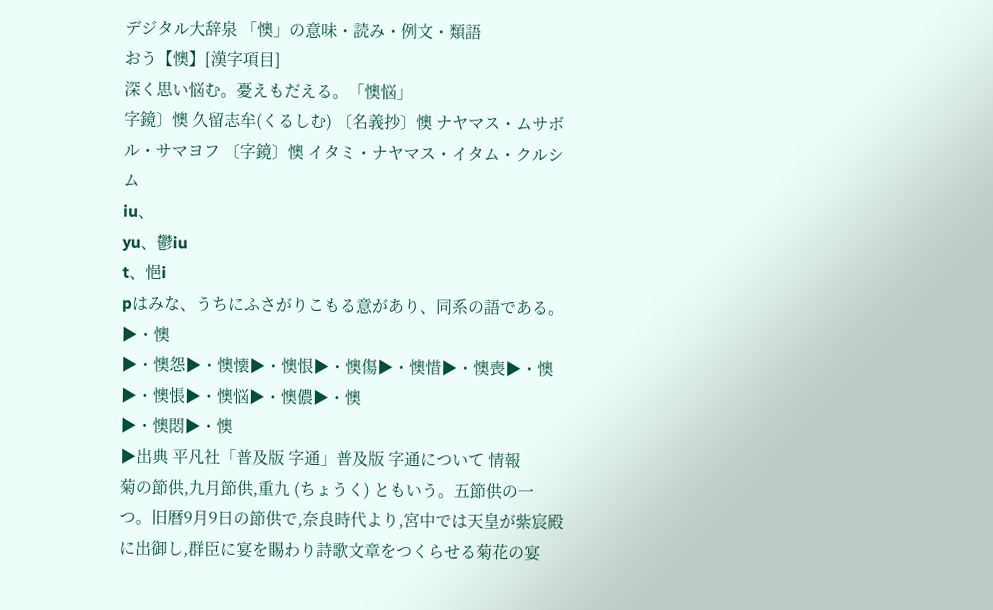デジタル大辞泉 「懊」の意味・読み・例文・類語
おう【懊】[漢字項目]
深く思い悩む。憂えもだえる。「懊悩」
字鏡〕懊 久留志牟(くるしむ) 〔名義抄〕懊 ナヤマス・ムサボル・サマヨフ 〔字鏡〕懊 イタミ・ナヤマス・イタム・クルシム
iu、
yu、鬱iu
t、悒i
pはみな、うちにふさがりこもる意があり、同系の語である。
▶・懊
▶・懊怨▶・懊懐▶・懊恨▶・懊傷▶・懊惜▶・懊喪▶・懊
▶・懊悵▶・懊悩▶・懊儂▶・懊
▶・懊悶▶・懊
▶出典 平凡社「普及版 字通」普及版 字通について 情報
菊の節供,九月節供,重九 (ちょうく) ともいう。五節供の一つ。旧暦9月9日の節供で,奈良時代より,宮中では天皇が紫宸殿に出御し,群臣に宴を賜わり詩歌文章をつくらせる菊花の宴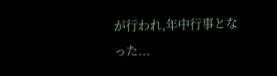が行われ,年中行事となった...